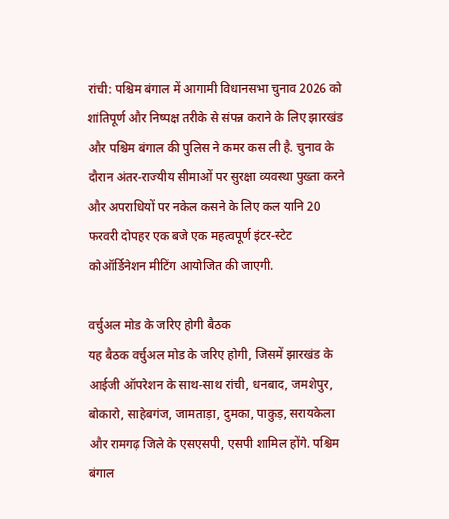रांची: पश्चिम बंगाल में आगामी विधानसभा चुनाव 2026 को शांतिपूर्ण और निष्पक्ष तरीके से संपन्न कराने के लिए झारखंड और पश्चिम बंगाल की पुलिस ने कमर कस ली है. चुनाव के दौरान अंतर-राज्यीय सीमाओं पर सुरक्षा व्यवस्था पुख्ता करने और अपराधियों पर नकेल कसने के लिए कल यानि 20 फरवरी दोपहर एक बजे एक महत्वपूर्ण इंटर-स्टेट कोऑर्डिनेशन मीटिंग आयोजित की जाएगी.

वर्चुअल मोड के जरिए होगी बैठक
यह बैठक वर्चुअल मोड के जरिए होगी, जिसमें झारखंड के आईजी ऑपरेशन के साथ-साथ रांची, धनबाद, जमशेपुर, बोकारो, साहेबगंज, जामताड़ा, दुमका, पाकुड़, सरायकेला और रामगढ़ जिले के एसएसपी, एसपी शामिल होंगे. पश्चिम बंगाल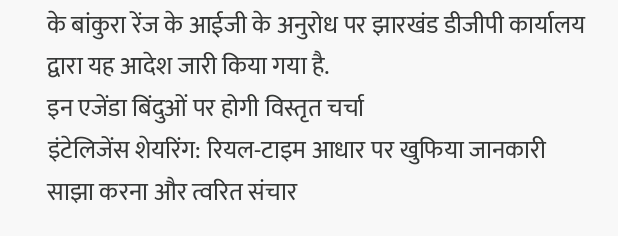के बांकुरा रेंज के आईजी के अनुरोध पर झारखंड डीजीपी कार्यालय द्वारा यह आदेश जारी किया गया है.
इन एजेंडा बिंदुओं पर होगी विस्तृत चर्चा
इंटेलिजेंस शेयरिंग: रियल-टाइम आधार पर खुफिया जानकारी साझा करना और त्वरित संचार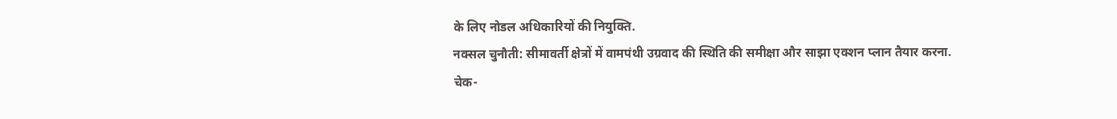के लिए नोडल अधिकारियों की नियुक्ति.
नक्सल चुनौती: सीमावर्ती क्षेत्रों में वामपंथी उग्रवाद की स्थिति की समीक्षा और साझा एक्शन प्लान तैयार करना.
चेक-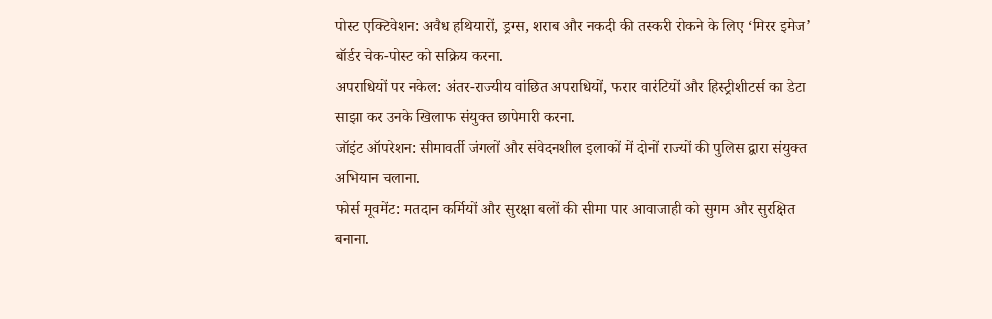पोस्ट एक्टिवेशन: अवैध हथियारों, ड्रग्स, शराब और नकदी की तस्करी रोकने के लिए ‘मिरर इमेज’ बॉर्डर चेक-पोस्ट को सक्रिय करना.
अपराधियों पर नकेल: अंतर-राज्यीय वांछित अपराधियों, फरार वारंटियों और हिस्ट्रीशीटर्स का डेटा साझा कर उनके खिलाफ संयुक्त छापेमारी करना.
जॉइंट ऑपरेशन: सीमावर्ती जंगलों और संवेदनशील इलाकों में दोनों राज्यों की पुलिस द्वारा संयुक्त अभियान चलाना.
फोर्स मूवमेंट: मतदान कर्मियों और सुरक्षा बलों की सीमा पार आवाजाही को सुगम और सुरक्षित बनाना.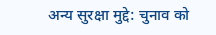अन्य सुरक्षा मुद्दे: चुनाव को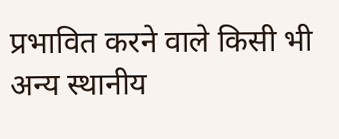प्रभावित करने वाले किसी भी अन्य स्थानीय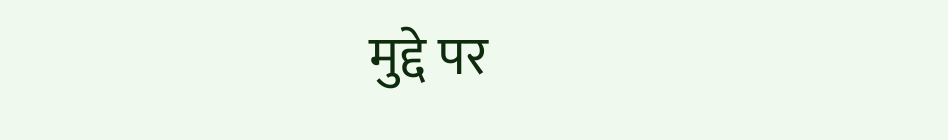मुद्दे पर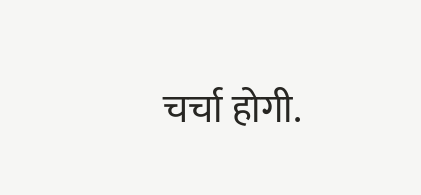चर्चा होगी.